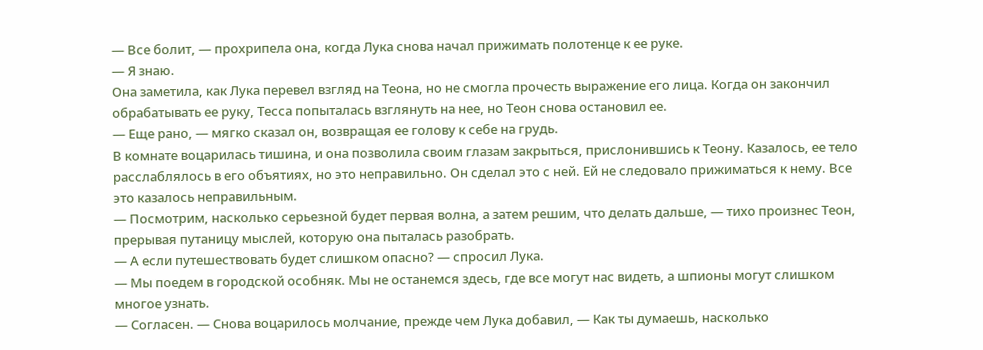— Все болит, — прохрипела она, когда Лука снова начал прижимать полотенце к ее руке.
— Я знаю.
Она заметила, как Лука перевел взгляд на Теона, но не смогла прочесть выражение его лица. Когда он закончил обрабатывать ее руку, Тесса попыталась взглянуть на нее, но Теон снова остановил ее.
— Еще рано, — мягко сказал он, возвращая ее голову к себе на грудь.
В комнате воцарилась тишина, и она позволила своим глазам закрыться, прислонившись к Теону. Казалось, ее тело расслаблялось в его объятиях, но это неправильно. Он сделал это с ней. Ей не следовало прижиматься к нему. Все это казалось неправильным.
— Посмотрим, насколько серьезной будет первая волна, а затем решим, что делать дальше, — тихо произнес Теон, прерывая путаницу мыслей, которую она пыталась разобрать.
— А если путешествовать будет слишком опасно? — спросил Лука.
— Мы поедем в городской особняк. Мы не останемся здесь, где все могут нас видеть, а шпионы могут слишком многое узнать.
— Согласен. — Снова воцарилось молчание, прежде чем Лука добавил, — Как ты думаешь, насколько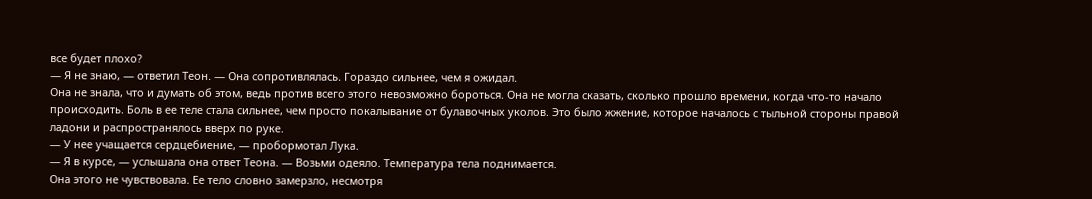все будет плохо?
— Я не знаю, — ответил Теон. — Она сопротивлялась. Гораздо сильнее, чем я ожидал.
Она не знала, что и думать об этом, ведь против всего этого невозможно бороться. Она не могла сказать, сколько прошло времени, когда что-то начало происходить. Боль в ее теле стала сильнее, чем просто покалывание от булавочных уколов. Это было жжение, которое началось с тыльной стороны правой ладони и распространялось вверх по руке.
— У нее учащается сердцебиение, — пробормотал Лука.
— Я в курсе, — услышала она ответ Теона. — Возьми одеяло. Температура тела поднимается.
Она этого не чувствовала. Ее тело словно замерзло, несмотря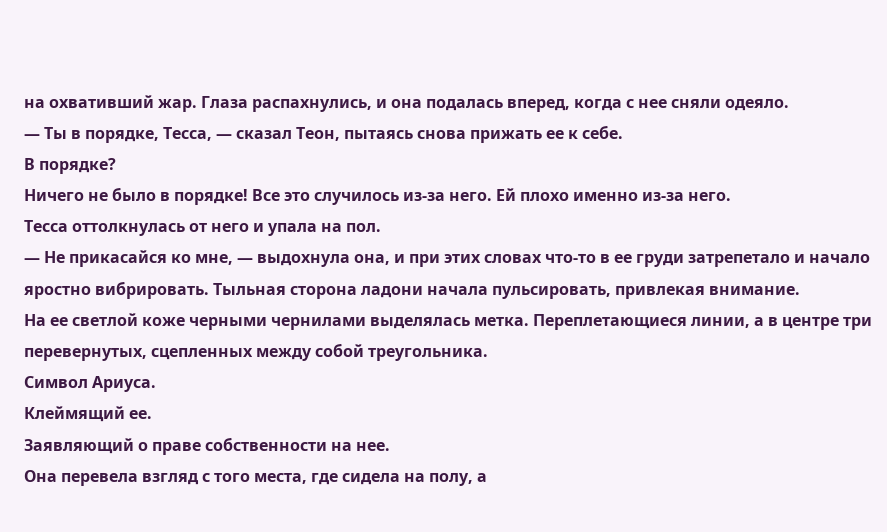на охвативший жар. Глаза распахнулись, и она подалась вперед, когда с нее сняли одеяло.
— Ты в порядке, Тесса, — сказал Теон, пытаясь снова прижать ее к себе.
В порядке?
Ничего не было в порядке! Все это случилось из-за него. Ей плохо именно из-за него.
Тесса оттолкнулась от него и упала на пол.
— Не прикасайся ко мне, — выдохнула она, и при этих словах что-то в ее груди затрепетало и начало яростно вибрировать. Тыльная сторона ладони начала пульсировать, привлекая внимание.
На ее светлой коже черными чернилами выделялась метка. Переплетающиеся линии, а в центре три перевернутых, сцепленных между собой треугольника.
Символ Ариуса.
Клеймящий ее.
Заявляющий о праве собственности на нее.
Она перевела взгляд с того места, где сидела на полу, а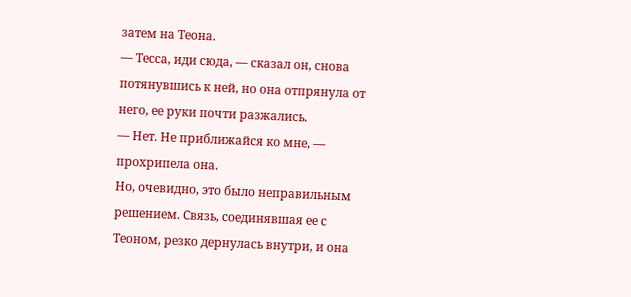затем на Теона.
— Тесса, иди сюда, — сказал он, снова потянувшись к ней, но она отпрянула от него, ее руки почти разжались.
— Нет. Не приближайся ко мне, — прохрипела она.
Но, очевидно, это было неправильным решением. Связь, соединявшая ее с Теоном, резко дернулась внутри, и она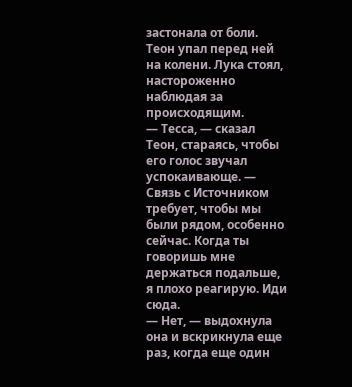застонала от боли.
Теон упал перед ней на колени. Лука стоял, настороженно наблюдая за происходящим.
— Тесса, — сказал Теон, стараясь, чтобы его голос звучал успокаивающе. — Связь с Источником требует, чтобы мы были рядом, особенно сейчас. Когда ты говоришь мне держаться подальше, я плохо реагирую. Иди сюда.
— Нет, — выдохнула она и вскрикнула еще раз, когда еще один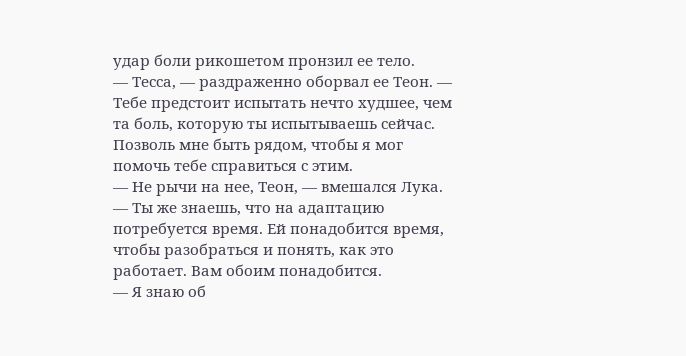удар боли рикошетом пронзил ее тело.
— Тесса, — раздраженно оборвал ее Теон. — Тебе предстоит испытать нечто худшее, чем та боль, которую ты испытываешь сейчас. Позволь мне быть рядом, чтобы я мог помочь тебе справиться с этим.
— Не рычи на нее, Теон, — вмешался Лука. — Ты же знаешь, что на адаптацию потребуется время. Ей понадобится время, чтобы разобраться и понять, как это работает. Вам обоим понадобится.
— Я знаю об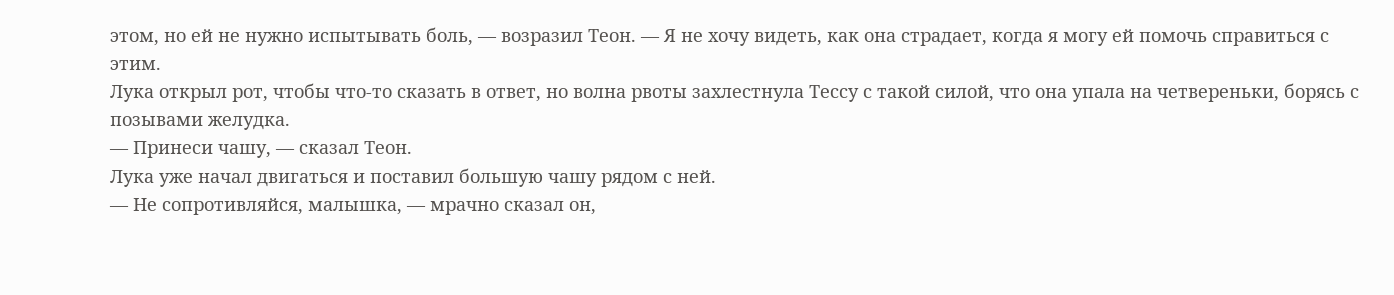этом, но ей не нужно испытывать боль, — возразил Теон. — Я не хочу видеть, как она страдает, когда я могу ей помочь справиться с этим.
Лука открыл рот, чтобы что-то сказать в ответ, но волна рвоты захлестнула Тессу с такой силой, что она упала на четвереньки, борясь с позывами желудка.
— Принеси чашу, — сказал Теон.
Лука уже начал двигаться и поставил большую чашу рядом с ней.
— Не сопротивляйся, малышка, — мрачно сказал он,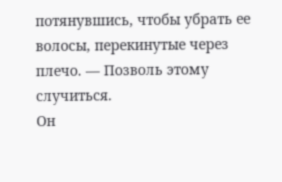потянувшись, чтобы убрать ее волосы, перекинутые через плечо. — Позволь этому случиться.
Он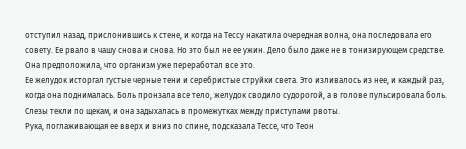отступил назад, прислонившись к стене, и когда на Тессу накатила очередная волна, она последовала его совету. Ее рвало в чашу снова и снова. Но это был не ее ужин. Дело было даже не в тонизирующем средстве. Она предположила, что организм уже переработал все это.
Ее желудок исторгал густые черные тени и серебристые струйки света. Это изливалось из нее, и каждый раз, когда она поднималась. Боль пронзала все тело, желудок сводило судорогой, а в голове пульсировала боль. Слезы текли по щекам, и она задыхалась в промежутках между приступами рвоты.
Рука, поглаживающая ее вверх и вниз по спине, подсказала Тессе, что Теон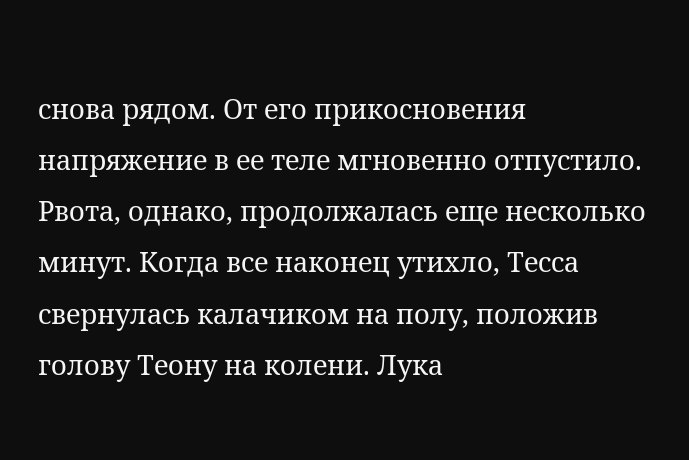снова рядом. От его прикосновения напряжение в ее теле мгновенно отпустило. Рвота, однако, продолжалась еще несколько минут. Когда все наконец утихло, Тесса свернулась калачиком на полу, положив голову Теону на колени. Лука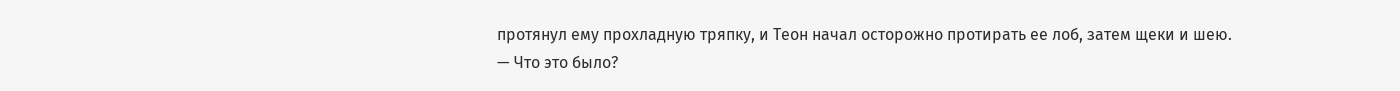протянул ему прохладную тряпку, и Теон начал осторожно протирать ее лоб, затем щеки и шею.
— Что это было?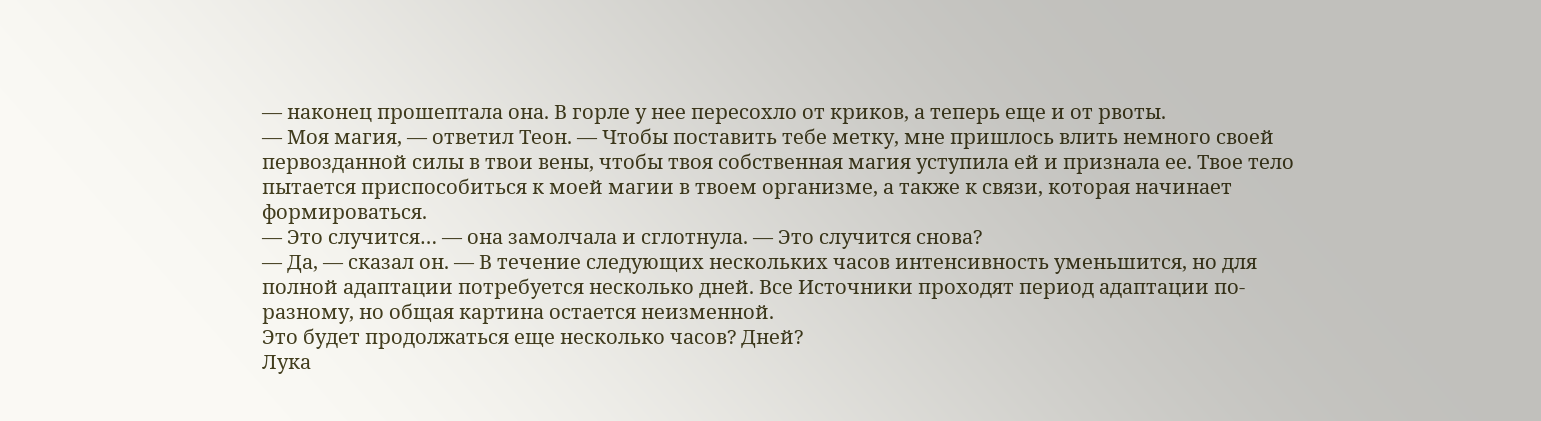— наконец прошептала она. В горле у нее пересохло от криков, а теперь еще и от рвоты.
— Моя магия, — ответил Теон. — Чтобы поставить тебе метку, мне пришлось влить немного своей первозданной силы в твои вены, чтобы твоя собственная магия уступила ей и признала ее. Твое тело пытается приспособиться к моей магии в твоем организме, а также к связи, которая начинает формироваться.
— Это случится… — она замолчала и сглотнула. — Это случится снова?
— Да, — сказал он. — В течение следующих нескольких часов интенсивность уменьшится, но для полной адаптации потребуется несколько дней. Все Источники проходят период адаптации по-разному, но общая картина остается неизменной.
Это будет продолжаться еще несколько часов? Дней?
Лука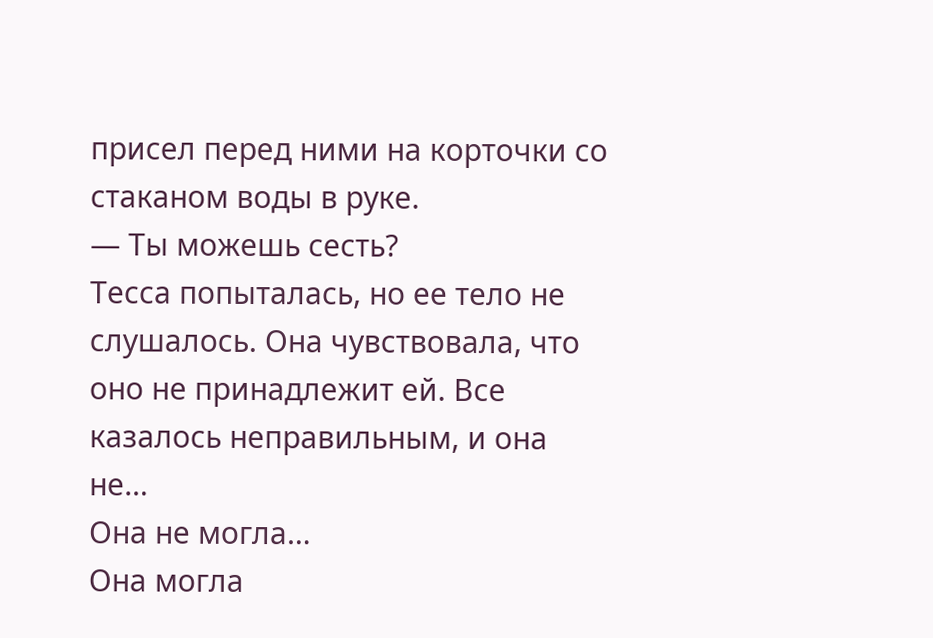присел перед ними на корточки со стаканом воды в руке.
— Ты можешь сесть?
Тесса попыталась, но ее тело не слушалось. Она чувствовала, что оно не принадлежит ей. Все казалось неправильным, и она не…
Она не могла…
Она могла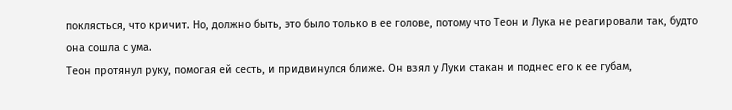поклясться, что кричит. Но, должно быть, это было только в ее голове, потому что Теон и Лука не реагировали так, будто она сошла с ума.
Теон протянул руку, помогая ей сесть, и придвинулся ближе. Он взял у Луки стакан и поднес его к ее губам,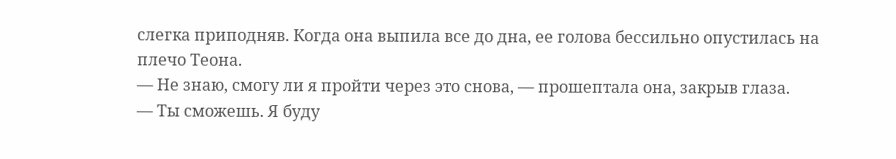слегка приподняв. Когда она выпила все до дна, ее голова бессильно опустилась на плечо Теона.
— Не знаю, смогу ли я пройти через это снова, — прошептала она, закрыв глаза.
— Ты сможешь. Я буду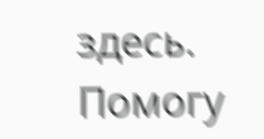здесь. Помогу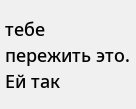тебе пережить это.
Ей так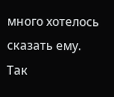много хотелось сказать ему.
Так